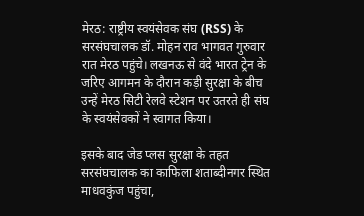मेरठ: राष्ट्रीय स्वयंसेवक संघ (RSS) के सरसंघचालक डॉ. मोहन राव भागवत गुरुवार रात मेरठ पहुंचे। लखनऊ से वंदे भारत ट्रेन के जरिए आगमन के दौरान कड़ी सुरक्षा के बीच उन्हें मेरठ सिटी रेलवे स्टेशन पर उतरते ही संघ के स्वयंसेवकों ने स्वागत किया।

इसके बाद जेड प्लस सुरक्षा के तहत सरसंघचालक का काफिला शताब्दीनगर स्थित माधवकुंज पहुंचा,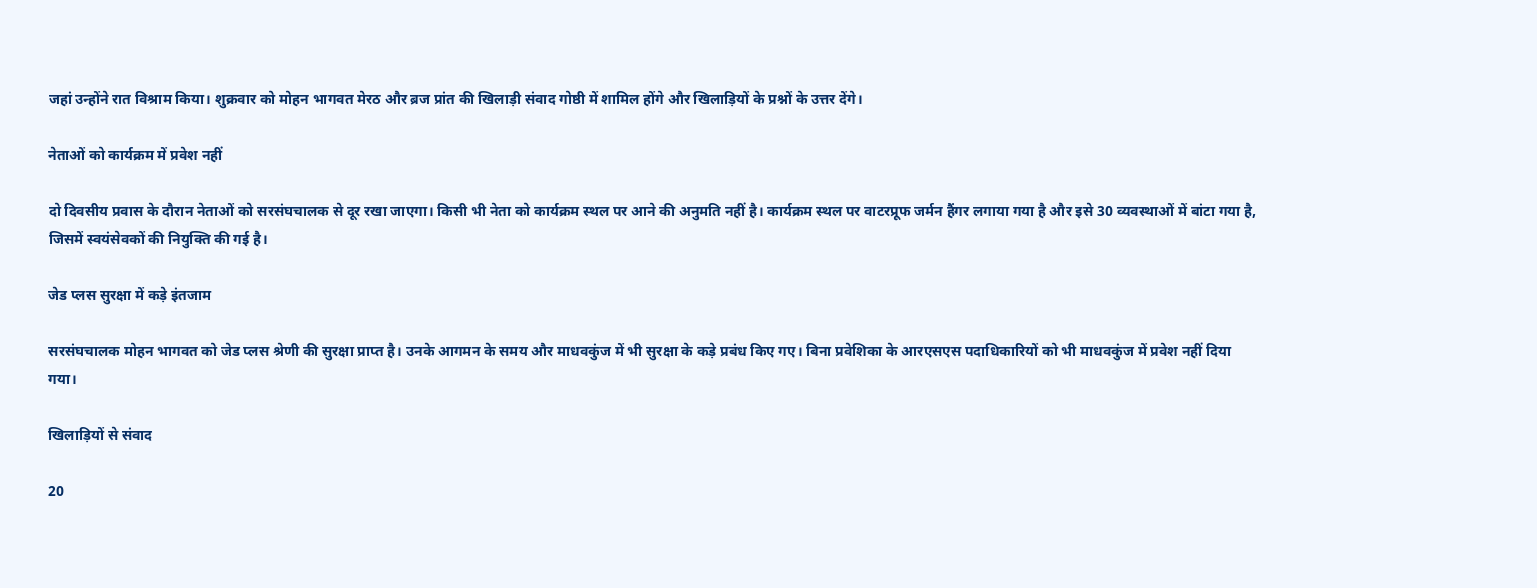जहां उन्होंने रात विश्राम किया। शुक्रवार को मोहन भागवत मेरठ और ब्रज प्रांत की खिलाड़ी संवाद गोष्ठी में शामिल होंगे और खिलाड़ियों के प्रश्नों के उत्तर देंगे।

नेताओं को कार्यक्रम में प्रवेश नहीं

दो दिवसीय प्रवास के दौरान नेताओं को सरसंघचालक से दूर रखा जाएगा। किसी भी नेता को कार्यक्रम स्थल पर आने की अनुमति नहीं है। कार्यक्रम स्थल पर वाटरप्रूफ जर्मन हैंगर लगाया गया है और इसे 30 व्यवस्थाओं में बांटा गया है, जिसमें स्वयंसेवकों की नियुक्ति की गई है।

जेड प्लस सुरक्षा में कड़े इंतजाम

सरसंघचालक मोहन भागवत को जेड प्लस श्रेणी की सुरक्षा प्राप्त है। उनके आगमन के समय और माधवकुंज में भी सुरक्षा के कड़े प्रबंध किए गए। बिना प्रवेशिका के आरएसएस पदाधिकारियों को भी माधवकुंज में प्रवेश नहीं दिया गया।

खिलाड़ियों से संवाद

20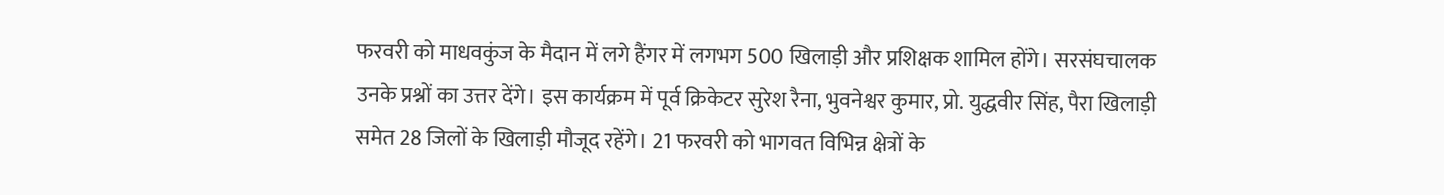फरवरी को माधवकुंज के मैदान में लगे हैंगर में लगभग 500 खिलाड़ी और प्रशिक्षक शामिल होंगे। सरसंघचालक उनके प्रश्नों का उत्तर देंगे। इस कार्यक्रम में पूर्व क्रिकेटर सुरेश रैना, भुवनेश्वर कुमार, प्रो. युद्धवीर सिंह, पैरा खिलाड़ी समेत 28 जिलों के खिलाड़ी मौजूद रहेंगे। 21 फरवरी को भागवत विभिन्न क्षेत्रों के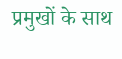प्रमुखों के साथ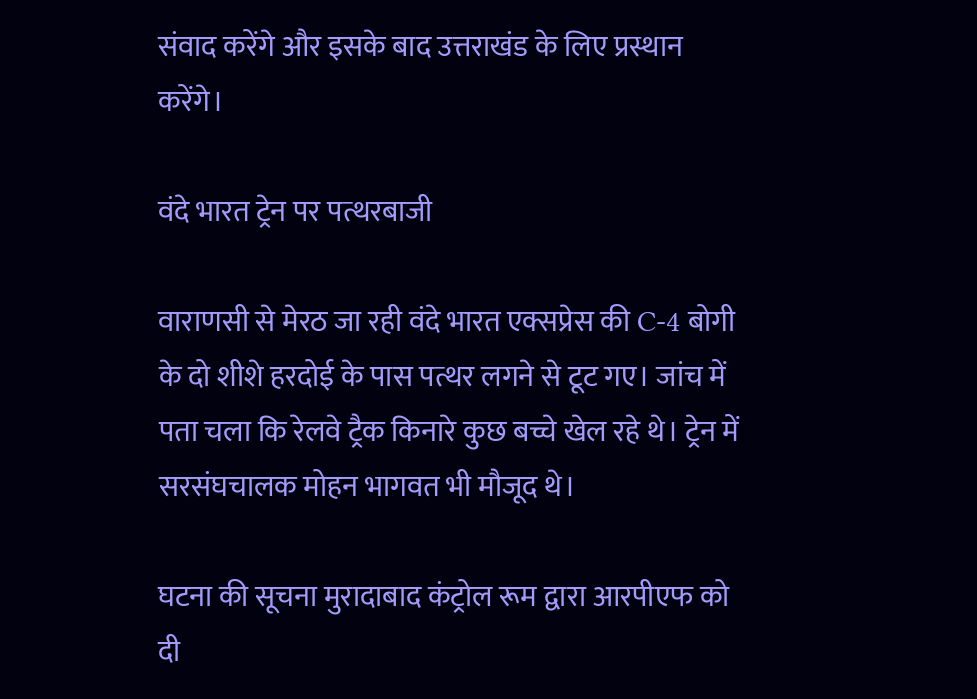संवाद करेंगे और इसके बाद उत्तराखंड के लिए प्रस्थान करेंगे।

वंदे भारत ट्रेन पर पत्थरबाजी

वाराणसी से मेरठ जा रही वंदे भारत एक्सप्रेस की C-4 बोगी के दो शीशे हरदोई के पास पत्थर लगने से टूट गए। जांच में पता चला कि रेलवे ट्रैक किनारे कुछ बच्चे खेल रहे थे। ट्रेन में सरसंघचालक मोहन भागवत भी मौजूद थे।

घटना की सूचना मुरादाबाद कंट्रोल रूम द्वारा आरपीएफ को दी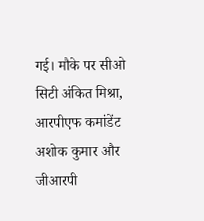गई। मौके पर सीओ सिटी अंकित मिश्रा, आरपीएफ कमांडेंट अशोक कुमार और जीआरपी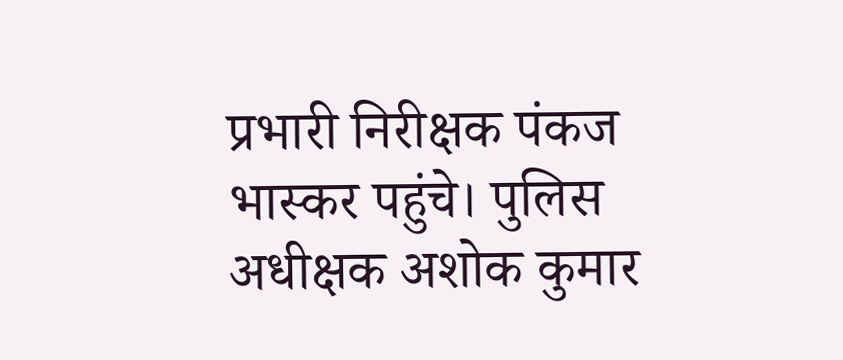प्रभारी निरीक्षक पंकज भास्कर पहुंचे। पुलिस अधीक्षक अशोक कुमार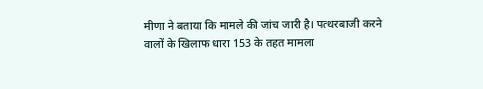मीणा ने बताया कि मामले की जांच जारी है। पत्थरबाजी करने वालों के खिलाफ धारा 153 के तहत मामला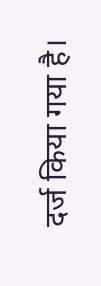दर्ज किया गया है।